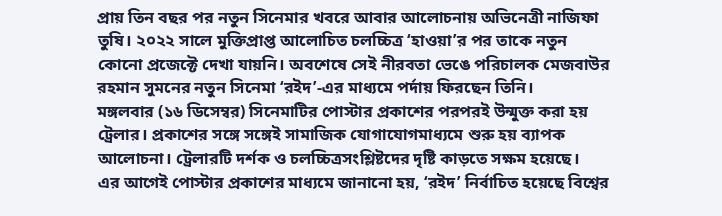প্রায় তিন বছর পর নতুন সিনেমার খবরে আবার আলোচনায় অভিনেত্রী নাজিফা তুষি। ২০২২ সালে মুক্তিপ্রাপ্ত আলোচিত চলচ্চিত্র ‘হাওয়া’র পর তাকে নতুন কোনো প্রজেক্টে দেখা যায়নি। অবশেষে সেই নীরবতা ভেঙে পরিচালক মেজবাউর রহমান সুমনের নতুন সিনেমা ‘রইদ’-এর মাধ্যমে পর্দায় ফিরছেন তিনি।
মঙ্গলবার (১৬ ডিসেম্বর) সিনেমাটির পোস্টার প্রকাশের পরপরই উন্মুক্ত করা হয় ট্রেলার। প্রকাশের সঙ্গে সঙ্গেই সামাজিক যোগাযোগমাধ্যমে শুরু হয় ব্যাপক আলোচনা। ট্রেলারটি দর্শক ও চলচ্চিত্রসংশ্লিষ্টদের দৃষ্টি কাড়তে সক্ষম হয়েছে।
এর আগেই পোস্টার প্রকাশের মাধ্যমে জানানো হয়, ‘রইদ’ নির্বাচিত হয়েছে বিশ্বের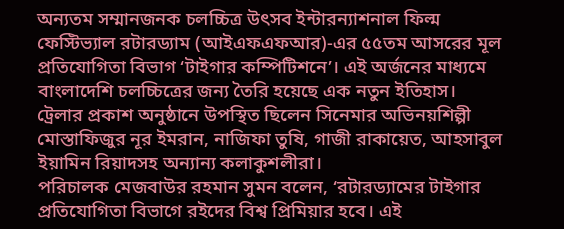অন্যতম সম্মানজনক চলচ্চিত্র উৎসব ইন্টারন্যাশনাল ফিল্ম ফেস্টিভ্যাল রটারড্যাম (আইএফএফআর)-এর ৫৫তম আসরের মূল প্রতিযোগিতা বিভাগ ‘টাইগার কম্পিটিশনে’। এই অর্জনের মাধ্যমে বাংলাদেশি চলচ্চিত্রের জন্য তৈরি হয়েছে এক নতুন ইতিহাস।
ট্রেলার প্রকাশ অনুষ্ঠানে উপস্থিত ছিলেন সিনেমার অভিনয়শিল্পী মোস্তাফিজুর নূর ইমরান, নাজিফা তুষি, গাজী রাকায়েত, আহসাবুল ইয়ামিন রিয়াদসহ অন্যান্য কলাকুশলীরা।
পরিচালক মেজবাউর রহমান সুমন বলেন, ‘রটারড্যামের টাইগার প্রতিযোগিতা বিভাগে রইদের বিশ্ব প্রিমিয়ার হবে। এই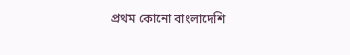প্রথম কোনো বাংলাদেশি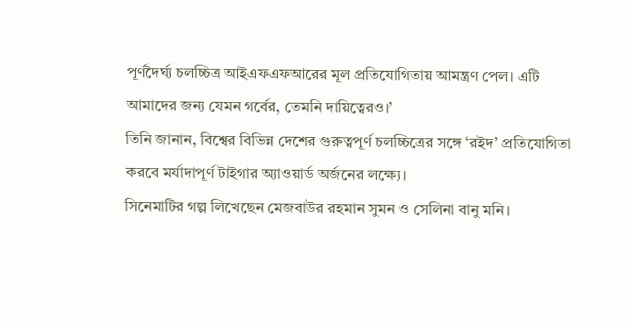পূর্ণদৈর্ঘ্য চলচ্চিত্র আইএফএফআরের মূল প্রতিযোগিতায় আমন্ত্রণ পেল। এটি আমাদের জন্য যেমন গর্বের, তেমনি দায়িত্বেরও।’
তিনি জানান, বিশ্বের বিভিন্ন দেশের গুরুত্বপূর্ণ চলচ্চিত্রের সঙ্গে ‘রইদ’ প্রতিযোগিতা করবে মর্যাদাপূর্ণ টাইগার অ্যাওয়ার্ড অর্জনের লক্ষ্যে।
সিনেমাটির গল্প লিখেছেন মেজবাউর রহমান সুমন ও সেলিনা বানু মনি।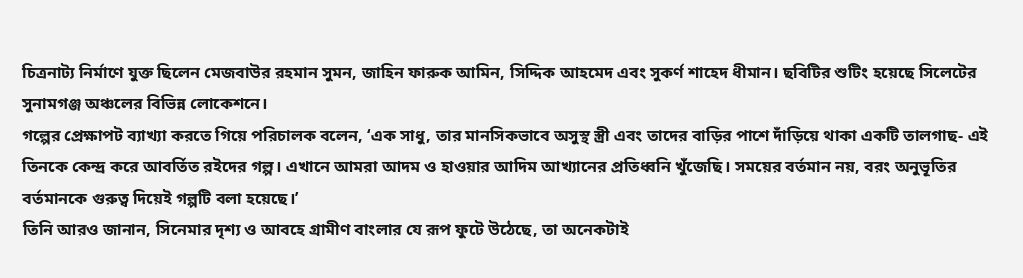চিত্রনাট্য নির্মাণে যুক্ত ছিলেন মেজবাউর রহমান সুমন, জাহিন ফারুক আমিন, সিদ্দিক আহমেদ এবং সুকর্ণ শাহেদ ধীমান। ছবিটির শুটিং হয়েছে সিলেটের সুনামগঞ্জ অঞ্চলের বিভিন্ন লোকেশনে।
গল্পের প্রেক্ষাপট ব্যাখ্যা করতে গিয়ে পরিচালক বলেন, ‘এক সাধু, তার মানসিকভাবে অসুস্থ স্ত্রী এবং তাদের বাড়ির পাশে দাঁড়িয়ে থাকা একটি তালগাছ- এই তিনকে কেন্দ্র করে আবর্তিত রইদের গল্প। এখানে আমরা আদম ও হাওয়ার আদিম আখ্যানের প্রতিধ্বনি খুঁজেছি। সময়ের বর্তমান নয়, বরং অনুভূতির বর্তমানকে গুরুত্ব দিয়েই গল্পটি বলা হয়েছে।’
তিনি আরও জানান, সিনেমার দৃশ্য ও আবহে গ্রামীণ বাংলার যে রূপ ফুটে উঠেছে, তা অনেকটাই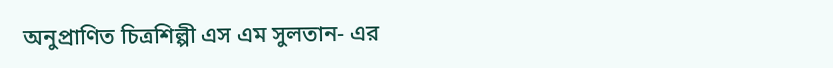অনুপ্রাণিত চিত্রশিল্পী এস এম সুলতান- এর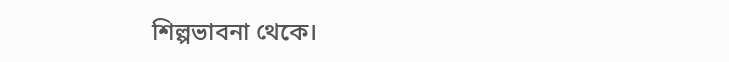শিল্পভাবনা থেকে।